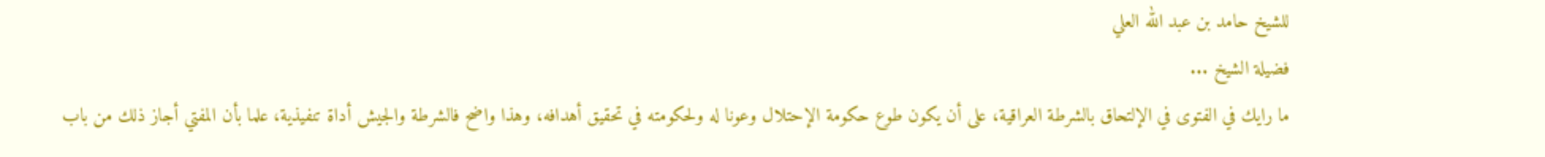للشيخ حامد بن عبد الله العلي
فضيلة الشيخ ...
ما رايك في الفتوى في الإلتحاق بالشرطة العراقية، على أن يكون طوع حكومة الإحتلال وعونا له ولحكومته في تحقيق أهدافه، وهذا واضح فالشرطة والجيش أداة تنفيذية، علما بأن المفتي أجاز ذلك من باب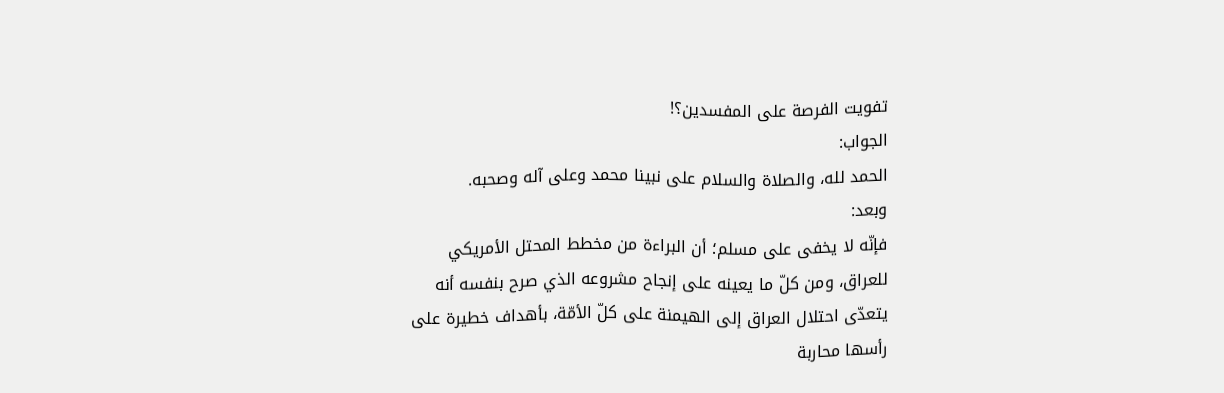تفويت الفرصة على المفسدين؟!
الجواب:
الحمد لله، والصلاة والسلام على نبينا محمد وعلى آله وصحبه.
وبعد:
فإنّه لا يخفى على مسلم؛ أن البراءة من مخطط المحتل الأمريكي للعراق، ومن كلّ ما يعينه على إنجاح مشروعه الذي صرح بنفسه أنه يتعدّى احتلال العراق إلى الهيمنة على كلّ الأمّة، بأهداف خطيرة على رأسها محاربة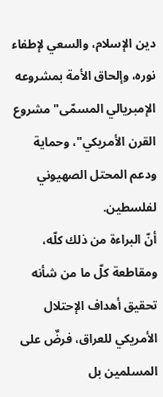دين الإسلام، والسعي لإطفاء نوره، وإلحاق الأمة بمشروعه الإمبريالي المسمّى"مشروع القرن الأمريكي"، وحماية ودعم المحتل الصهيوني لفلسطين.
أنّ البراءة من ذلك كلّه، ومقاطعة كلّ ما من شأنه تحقيق أهداف الإحتلال الأمريكي للعراق، فرضٌ على المسلمين بل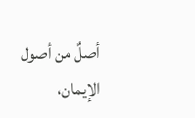أصلٌ من أصول الإيمان،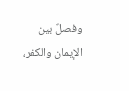وفصلٌ بين الإيمان والكفر،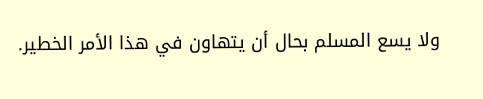ولا يسع المسلم بحال أن يتهاون في هذا الأمر الخطير.